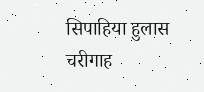सिपाहिया हुलास चरीगाह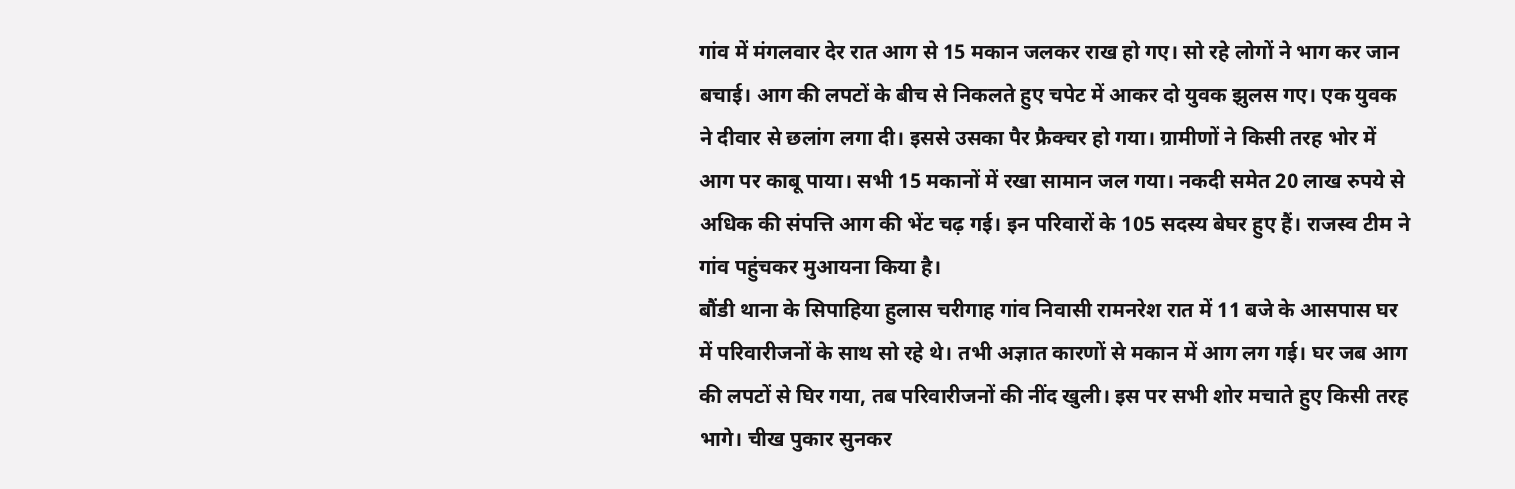गांव में मंगलवार देर रात आग से 15 मकान जलकर राख हो गए। सो रहे लोगों ने भाग कर जान बचाई। आग की लपटों के बीच से निकलते हुए चपेट में आकर दो युवक झुलस गए। एक युवक ने दीवार से छलांग लगा दी। इससे उसका पैर फ्रैक्चर हो गया। ग्रामीणों ने किसी तरह भोर में आग पर काबू पाया। सभी 15 मकानों में रखा सामान जल गया। नकदी समेत 20 लाख रुपये से अधिक की संपत्ति आग की भेंट चढ़ गई। इन परिवारों के 105 सदस्य बेघर हुए हैं। राजस्व टीम ने गांव पहुंचकर मुआयना किया है।
बौंडी थाना के सिपाहिया हुलास चरीगाह गांव निवासी रामनरेश रात में 11 बजे के आसपास घर में परिवारीजनों के साथ सो रहे थे। तभी अज्ञात कारणों से मकान में आग लग गई। घर जब आग की लपटों से घिर गया, तब परिवारीजनों की नींद खुली। इस पर सभी शोर मचाते हुए किसी तरह भागे। चीख पुकार सुनकर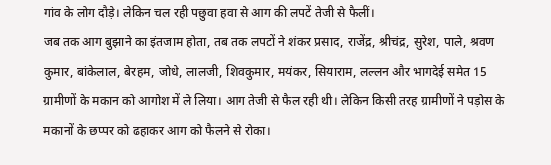गांव के लोग दौड़े। लेकिन चल रही पछुवा हवा से आग की लपटें तेजी से फैलीं।
जब तक आग बुझाने का इंतजाम होता, तब तक लपटों ने शंकर प्रसाद, राजेंद्र, श्रीचंद्र, सुरेश, पाले, श्रवण कुमार, बांकेलाल, बेरहम, जोधे, लालजी, शिवकुमार, मयंकर, सियाराम, लल्लन और भागदेई समेत 15 ग्रामीणों के मकान को आगोश में ले लिया। आग तेजी से फैल रही थी। लेकिन किसी तरह ग्रामीणों ने पड़ोस के मकानों के छप्पर को ढहाकर आग को फैलने से रोका।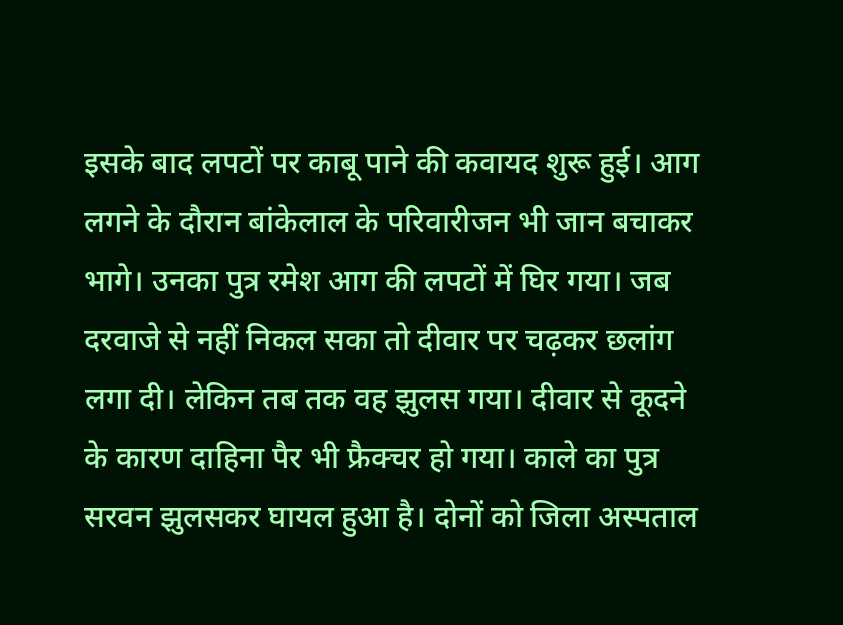इसके बाद लपटों पर काबू पाने की कवायद शुरू हुई। आग लगने के दौरान बांकेलाल के परिवारीजन भी जान बचाकर भागे। उनका पुत्र रमेश आग की लपटों में घिर गया। जब दरवाजे से नहीं निकल सका तो दीवार पर चढ़कर छलांग लगा दी। लेकिन तब तक वह झुलस गया। दीवार से कूदने के कारण दाहिना पैर भी फ्रैक्चर हो गया। काले का पुत्र सरवन झुलसकर घायल हुआ है। दोनों को जिला अस्पताल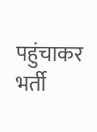पहुंचाकर भर्ती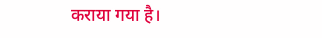कराया गया है।